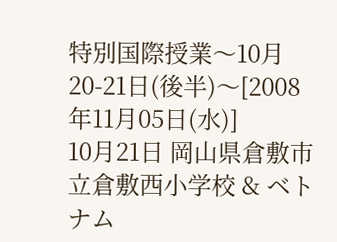特別国際授業〜10月20-21日(後半)〜[2008年11月05日(水)]
10月21日 岡山県倉敷市立倉敷西小学校 & ベトナム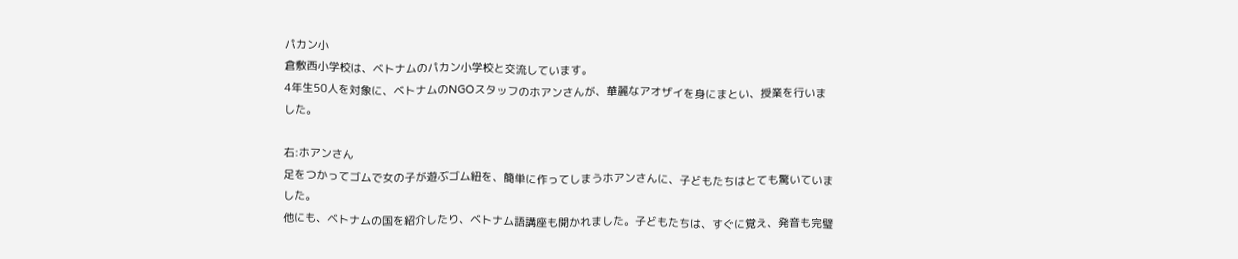パカン小
倉敷西小学校は、ベトナムのパカン小学校と交流しています。
4年生50人を対象に、ベトナムのNGOスタッフのホアンさんが、華麗なアオザイを身にまとい、授業を行いました。

右:ホアンさん
足をつかってゴムで女の子が遊ぶゴム紐を、簡単に作ってしまうホアンさんに、子どもたちはとても驚いていました。
他にも、ベトナムの国を紹介したり、ベトナム語講座も開かれました。子どもたちは、すぐに覚え、発音も完璧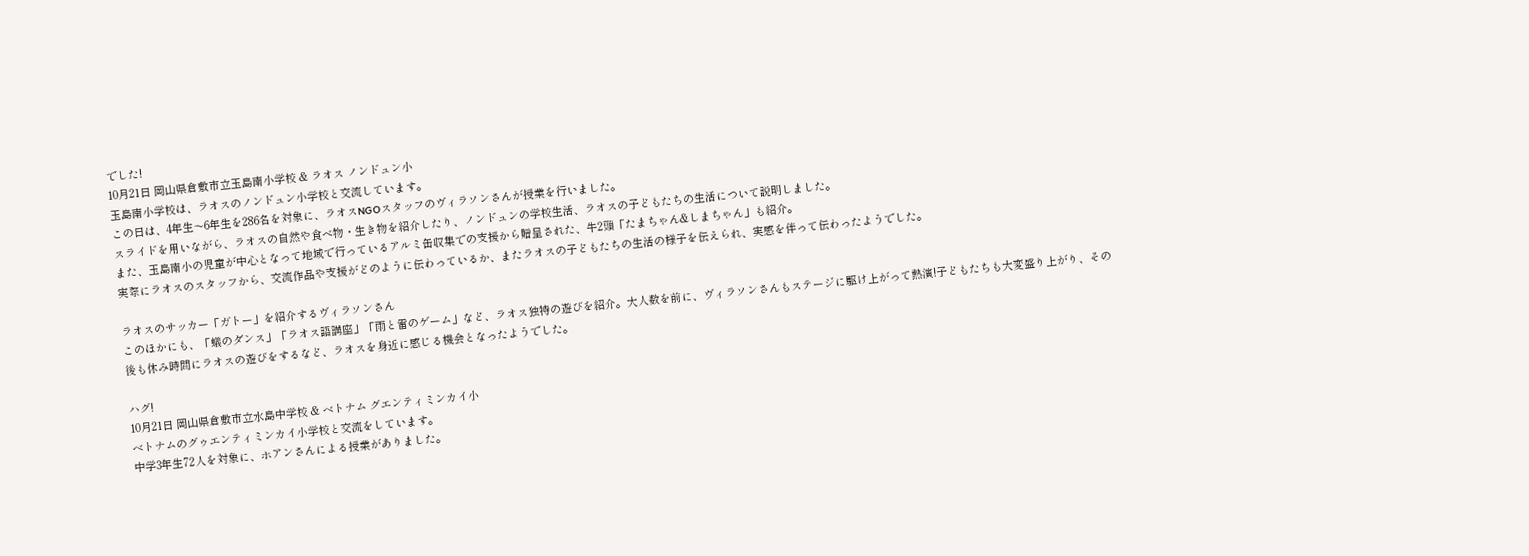でした!
10月21日 岡山県倉敷市立玉島南小学校 & ラオス ノンドュン小
玉島南小学校は、ラオスのノンドュン小学校と交流しています。
この日は、4年生〜6年生を286名を対象に、ラオスNGOスタッフのヴィラソンさんが授業を行いました。
スライドを用いながら、ラオスの自然や食べ物・生き物を紹介したり、ノンドュンの学校生活、ラオスの子どもたちの生活について説明しました。
また、玉島南小の児童が中心となって地域で行っているアルミ缶収集での支援から贈呈された、牛2頭「たまちゃん&しまちゃん」も紹介。
実際にラオスのスタッフから、交流作品や支援がどのように伝わっているか、またラオスの子どもたちの生活の様子を伝えられ、実感を伴って伝わったようでした。

ラオスのサッカー「ガトー」を紹介するヴィラソンさん
このほかにも、「蟻のダンス」「ラオス語講座」「雨と雷のゲーム」など、ラオス独特の遊びを紹介。大人数を前に、ヴィラソンさんもステージに駆け上がって熱演!子どもたちも大変盛り上がり、その後も休み時間にラオスの遊びをするなど、ラオスを身近に感じる機会となったようでした。

ハグ!
10月21日 岡山県倉敷市立水島中学校 & ベトナム グエンティミンカイ小
ベトナムのグゥエンティミンカイ小学校と交流をしています。
中学3年生72人を対象に、ホアンさんによる授業がありました。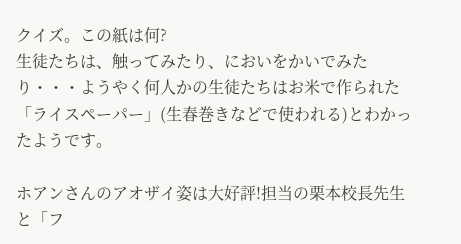クイズ。この紙は何?
生徒たちは、触ってみたり、においをかいでみたり・・・ようやく何人かの生徒たちはお米で作られた「ライスペーパー」(生春巻きなどで使われる)とわかったようです。

ホアンさんのアオザイ姿は大好評!担当の栗本校長先生と「フ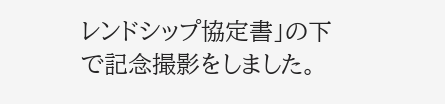レンドシップ協定書」の下で記念撮影をしました。